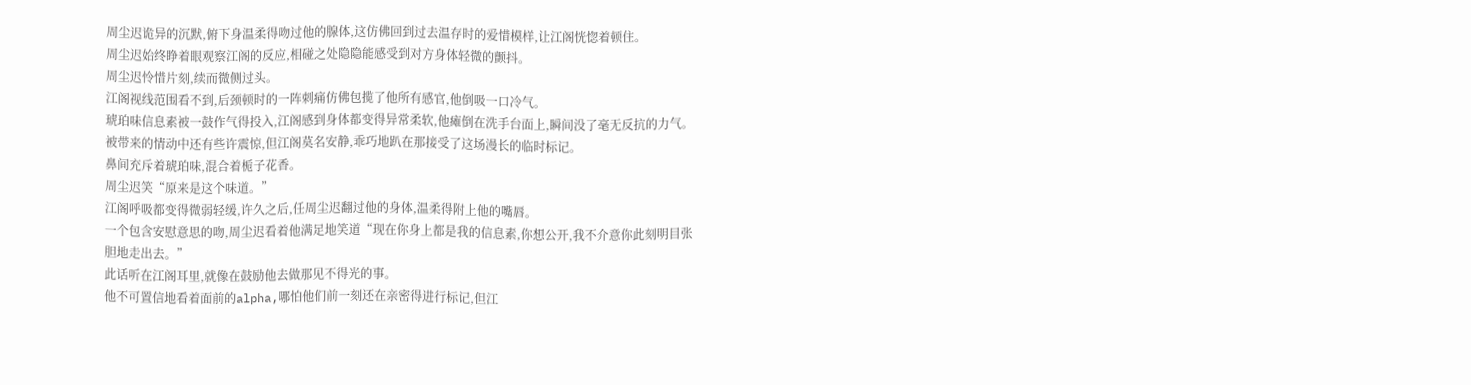周尘迟诡异的沉默,俯下身温柔得吻过他的腺体,这仿佛回到过去温存时的爱惜模样,让江阁恍惚着顿住。
周尘迟始终睁着眼观察江阁的反应,相碰之处隐隐能感受到对方身体轻微的颤抖。
周尘迟怜惜片刻,续而微侧过头。
江阁视线范围看不到,后颈顿时的一阵刺痛仿佛包揽了他所有感官,他倒吸一口冷气。
琥珀味信息素被一鼓作气得投入,江阁感到身体都变得异常柔软,他瘫倒在洗手台面上,瞬间没了毫无反抗的力气。
被带来的情动中还有些许震惊,但江阁莫名安静,乖巧地趴在那接受了这场漫长的临时标记。
鼻间充斥着琥珀味,混合着栀子花香。
周尘迟笑“原来是这个味道。”
江阁呼吸都变得微弱轻缓,许久之后,任周尘迟翻过他的身体,温柔得附上他的嘴唇。
一个包含安慰意思的吻,周尘迟看着他满足地笑道“现在你身上都是我的信息素,你想公开,我不介意你此刻明目张胆地走出去。”
此话听在江阁耳里,就像在鼓励他去做那见不得光的事。
他不可置信地看着面前的alpha,哪怕他们前一刻还在亲密得进行标记,但江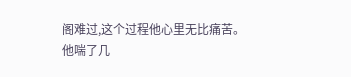阁难过,这个过程他心里无比痛苦。
他喘了几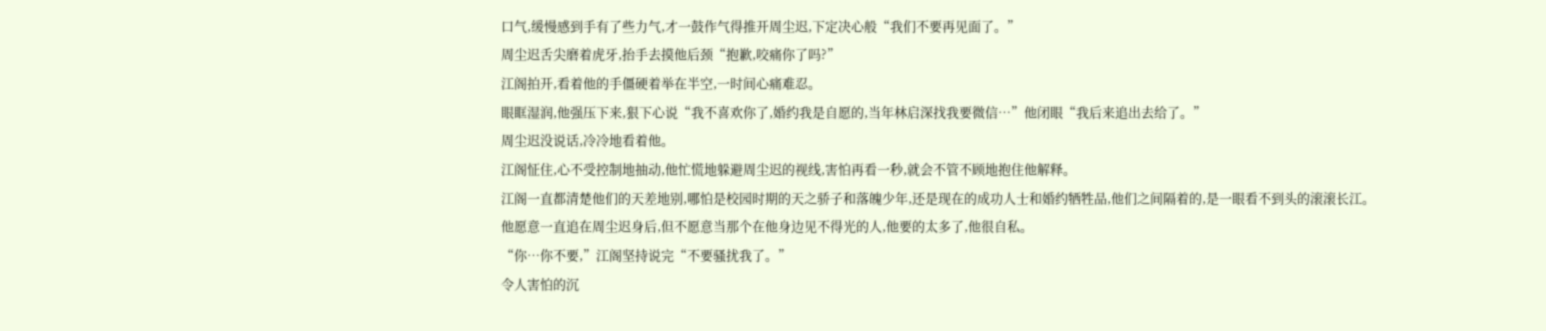口气,缓慢感到手有了些力气,才一鼓作气得推开周尘迟,下定决心般“我们不要再见面了。”
周尘迟舌尖磨着虎牙,抬手去摸他后颈“抱歉,咬痛你了吗?”
江阁拍开,看着他的手僵硬着举在半空,一时间心痛难忍。
眼眶湿润,他强压下来,狠下心说“我不喜欢你了,婚约我是自愿的,当年林启深找我要微信…”他闭眼“我后来追出去给了。”
周尘迟没说话,冷冷地看着他。
江阁怔住,心不受控制地抽动,他忙慌地躲避周尘迟的视线,害怕再看一秒,就会不管不顾地抱住他解释。
江阁一直都清楚他们的天差地别,哪怕是校园时期的天之骄子和落魄少年,还是现在的成功人士和婚约牺牲品,他们之间隔着的,是一眼看不到头的滚滚长江。
他愿意一直追在周尘迟身后,但不愿意当那个在他身边见不得光的人,他要的太多了,他很自私。
“你…你不要,”江阁坚持说完“不要骚扰我了。”
令人害怕的沉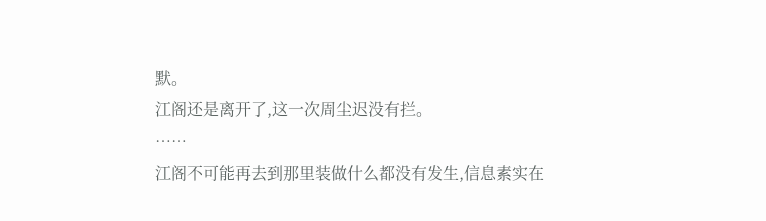默。
江阁还是离开了,这一次周尘迟没有拦。
……
江阁不可能再去到那里装做什么都没有发生,信息素实在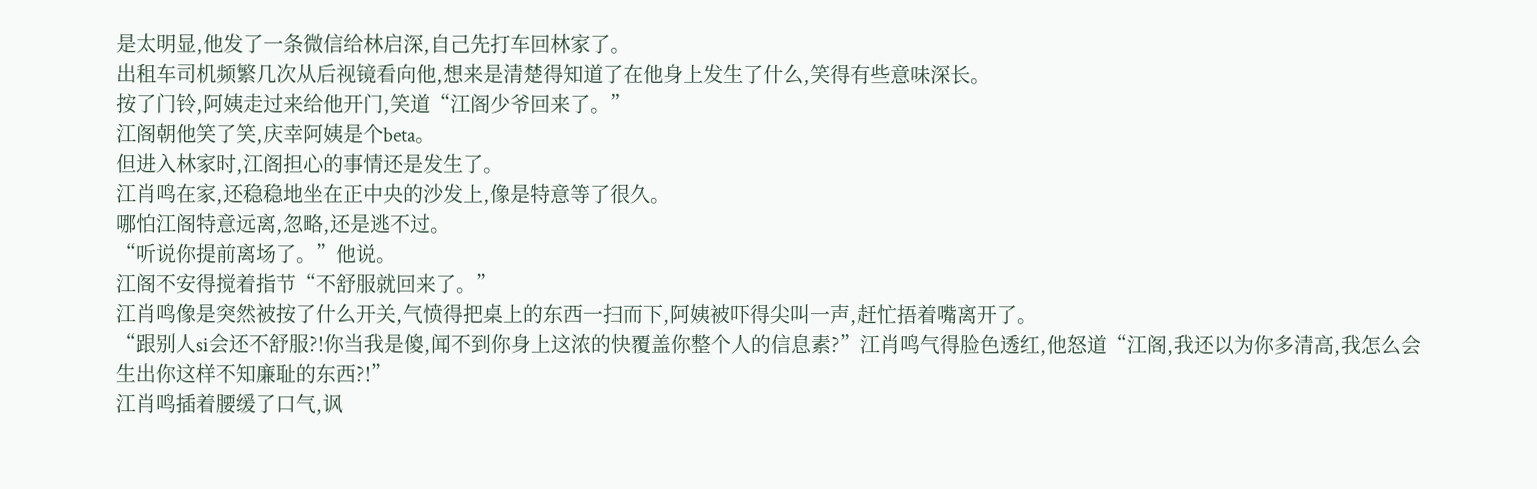是太明显,他发了一条微信给林启深,自己先打车回林家了。
出租车司机频繁几次从后视镜看向他,想来是清楚得知道了在他身上发生了什么,笑得有些意味深长。
按了门铃,阿姨走过来给他开门,笑道“江阁少爷回来了。”
江阁朝他笑了笑,庆幸阿姨是个beta。
但进入林家时,江阁担心的事情还是发生了。
江肖鸣在家,还稳稳地坐在正中央的沙发上,像是特意等了很久。
哪怕江阁特意远离,忽略,还是逃不过。
“听说你提前离场了。”他说。
江阁不安得搅着指节“不舒服就回来了。”
江肖鸣像是突然被按了什么开关,气愤得把桌上的东西一扫而下,阿姨被吓得尖叫一声,赶忙捂着嘴离开了。
“跟别人si会还不舒服?!你当我是傻,闻不到你身上这浓的快覆盖你整个人的信息素?”江肖鸣气得脸色透红,他怒道“江阁,我还以为你多清高,我怎么会生出你这样不知廉耻的东西?!”
江肖鸣插着腰缓了口气,讽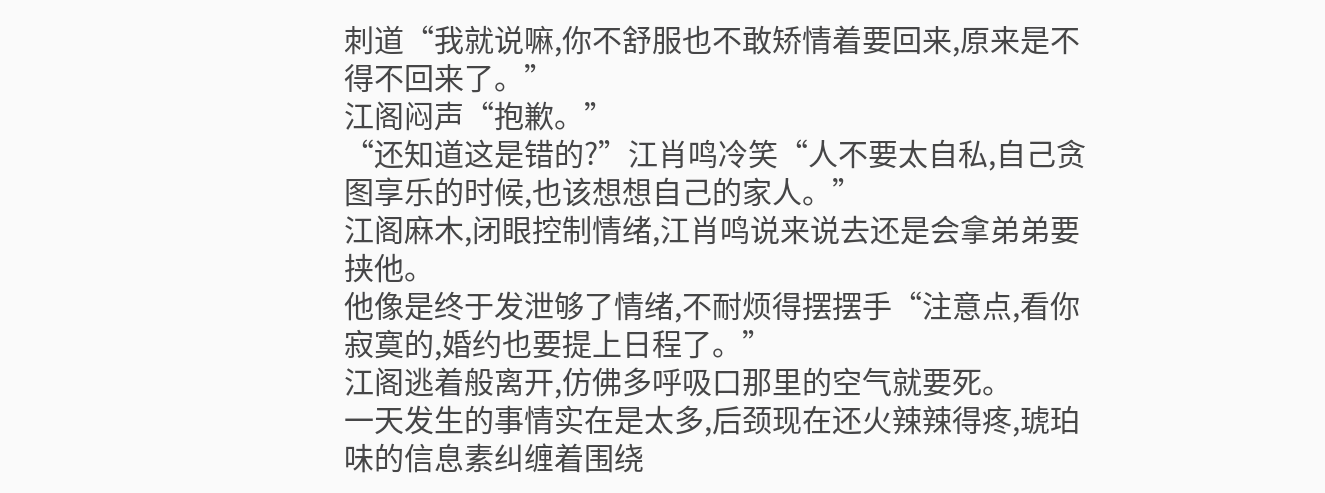刺道“我就说嘛,你不舒服也不敢矫情着要回来,原来是不得不回来了。”
江阁闷声“抱歉。”
“还知道这是错的?”江肖鸣冷笑“人不要太自私,自己贪图享乐的时候,也该想想自己的家人。”
江阁麻木,闭眼控制情绪,江肖鸣说来说去还是会拿弟弟要挟他。
他像是终于发泄够了情绪,不耐烦得摆摆手“注意点,看你寂寞的,婚约也要提上日程了。”
江阁逃着般离开,仿佛多呼吸口那里的空气就要死。
一天发生的事情实在是太多,后颈现在还火辣辣得疼,琥珀味的信息素纠缠着围绕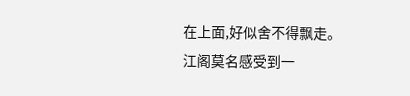在上面,好似舍不得飘走。
江阁莫名感受到一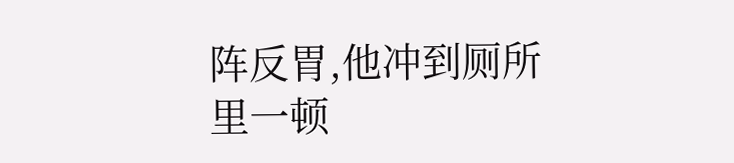阵反胃,他冲到厕所里一顿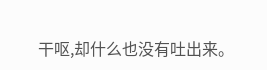干呕,却什么也没有吐出来。